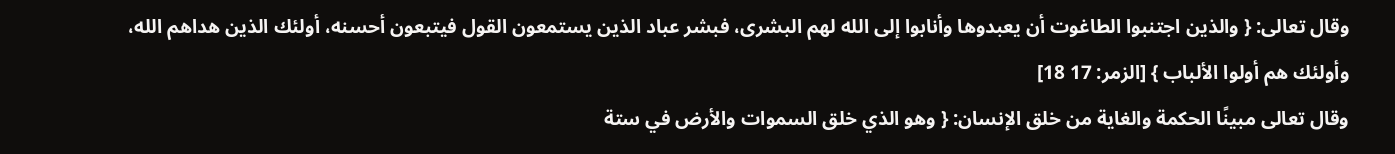وقال تعالى: { والذين اجتنبوا الطاغوت أن يعبدوها وأنابوا إلى الله لهم البشرى، فبشر عباد الذين يستمعون القول فيتبعون أحسنه، أولئك الذين هداهم الله، وأولئك هم أولوا الألباب } [الزمر: 17 18]
وقال تعالى مبينًا الحكمة والغاية من خلق الإنسان: { وهو الذي خلق السموات والأرض في ستة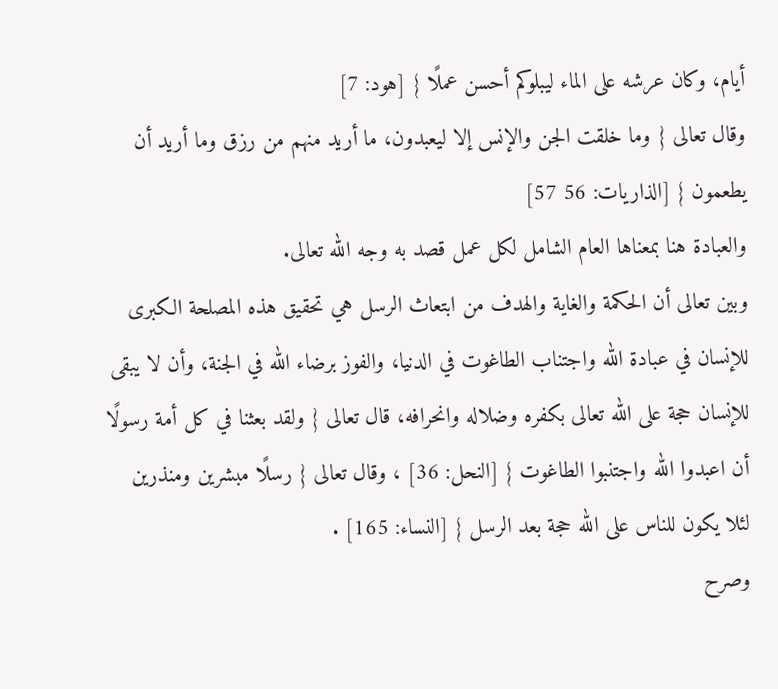أيام، وكان عرشه على الماء ليبلوكم أحسن عملًا } [هود: 7]
وقال تعالى { وما خلقت الجن والإنس إلا ليعبدون، ما أريد منهم من رزق وما أريد أن يطعمون } [الذاريات: 56 57]
والعبادة هنا بمعناها العام الشامل لكل عمل قصد به وجه الله تعالى.
وبين تعالى أن الحكمة والغاية والهدف من ابتعاث الرسل هي تحقيق هذه المصلحة الكبرى للإنسان في عبادة الله واجتناب الطاغوت في الدنيا، والفوز برضاء الله في الجنة، وأن لا يبقى للإنسان حجة على الله تعالى بكفره وضلاله وانحرافه، قال تعالى { ولقد بعثنا في كل أمة رسولًا أن اعبدوا الله واجتنبوا الطاغوت } [النحل: 36] ، وقال تعالى { رسلًا مبشرين ومنذرين لئلا يكون للناس على الله حجة بعد الرسل } [النساء: 165] .
وصرح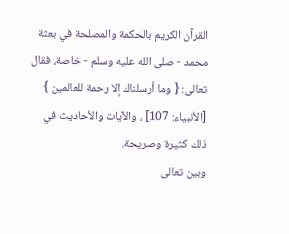القرآن الكريم بالحكمة والمصلحة في بعثة محمد - صلى الله عليه وسلم - خاصة، فقال تعالى: { وما أرسلناك إلا رحمة للعالمين } [الأنبياء: 107] ، والآيات والأحاديث في ذلك كثيرة وصريحة.
وبين تعالى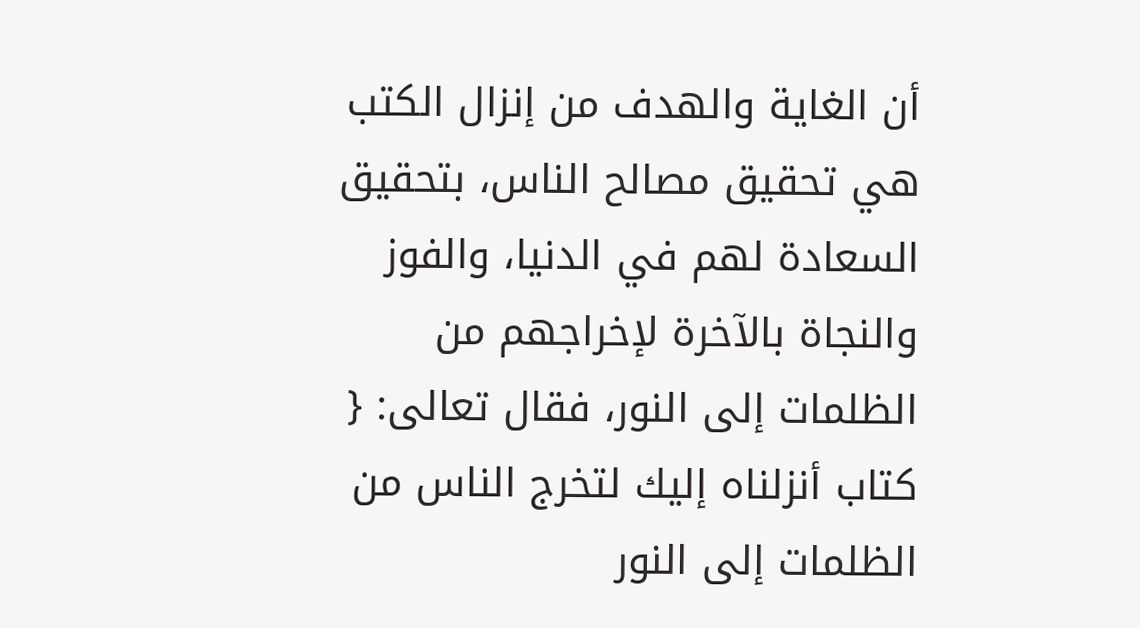أن الغاية والهدف من إنزال الكتب هي تحقيق مصالح الناس، بتحقيق السعادة لهم في الدنيا، والفوز والنجاة بالآخرة لإخراجهم من الظلمات إلى النور، فقال تعالى: { كتاب أنزلناه إليك لتخرج الناس من الظلمات إلى النور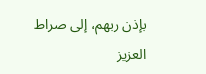بإذن ربهم، إلى صراط العزيز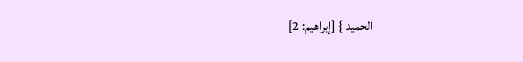الحميد } [إبراهيم: 2]